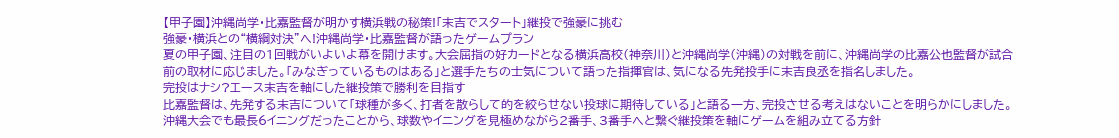【甲子園】沖縄尚学・比嘉監督が明かす横浜戦の秘策!「末吉でスタート」継投で強豪に挑む
強豪・横浜との“横綱対決”へ!沖縄尚学・比嘉監督が語ったゲームプラン
夏の甲子園、注目の1回戦がいよいよ幕を開けます。大会屈指の好カードとなる横浜高校(神奈川)と沖縄尚学(沖縄)の対戦を前に、沖縄尚学の比嘉公也監督が試合前の取材に応じました。「みなぎっているものはある」と選手たちの士気について語った指揮官は、気になる先発投手に末吉良丞を指名しました。
完投はナシ?エース末吉を軸にした継投策で勝利を目指す
比嘉監督は、先発する末吉について「球種が多く、打者を散らして的を絞らせない投球に期待している」と語る一方、完投させる考えはないことを明らかにしました。沖縄大会でも最長6イニングだったことから、球数やイニングを見極めながら2番手、3番手へと繋ぐ継投策を軸にゲームを組み立てる方針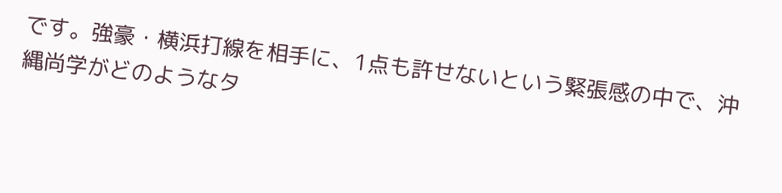です。強豪・横浜打線を相手に、1点も許せないという緊張感の中で、沖縄尚学がどのようなタ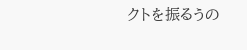クトを振るうの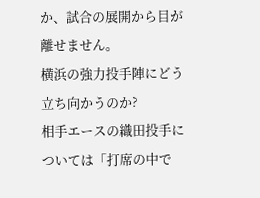か、試合の展開から目が離せません。
横浜の強力投手陣にどう立ち向かうのか?
相手エースの織田投手については「打席の中で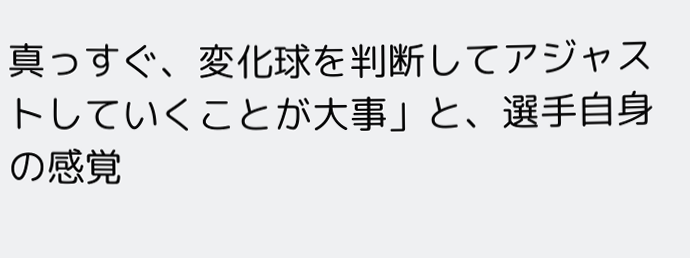真っすぐ、変化球を判断してアジャストしていくことが大事」と、選手自身の感覚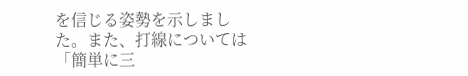を信じる姿勢を示しました。また、打線については「簡単に三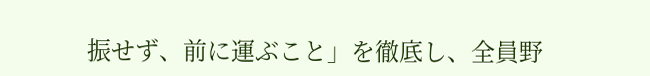振せず、前に運ぶこと」を徹底し、全員野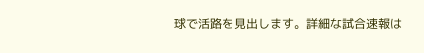球で活路を見出します。詳細な試合速報は